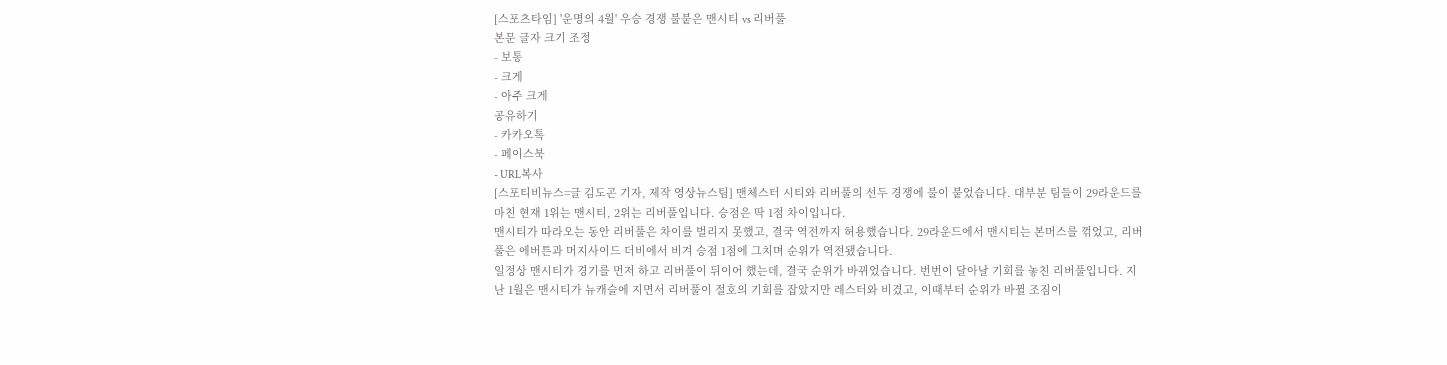[스포츠타임] '운명의 4월' 우승 경쟁 불붙은 맨시티 vs 리버풀
본문 글자 크기 조정
- 보통
- 크게
- 아주 크게
공유하기
- 카카오톡
- 페이스북
- URL복사
[스포티비뉴스=글 김도곤 기자, 제작 영상뉴스팀] 맨체스터 시티와 리버풀의 선두 경쟁에 불이 붙었습니다. 대부분 팀들이 29라운드를 마친 현재 1위는 맨시티, 2위는 리버풀입니다. 승점은 딱 1점 차이입니다.
맨시티가 따라오는 동안 리버풀은 차이를 벌리지 못했고, 결국 역전까지 허용했습니다. 29라운드에서 맨시티는 본머스를 꺾었고, 리버풀은 에버튼과 머지사이드 더비에서 비겨 승점 1점에 그치며 순위가 역전됐습니다.
일정상 맨시티가 경기를 먼저 하고 리버풀이 뒤이어 했는데, 결국 순위가 바뀌었습니다. 번번이 달아날 기회를 놓친 리버풀입니다. 지난 1월은 맨시티가 뉴캐슬에 지면서 리버풀이 절호의 기회를 잡았지만 레스터와 비겼고, 이때부터 순위가 바뀔 조짐이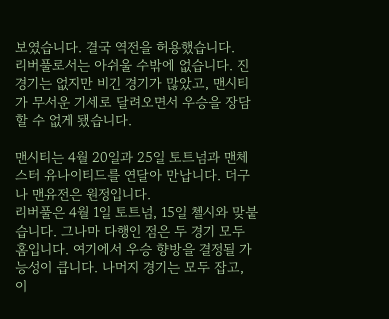보였습니다. 결국 역전을 허용했습니다.
리버풀로서는 아쉬울 수밖에 없습니다. 진 경기는 없지만 비긴 경기가 많았고, 맨시티가 무서운 기세로 달려오면서 우승을 장담할 수 없게 됐습니다.

맨시티는 4월 20일과 25일 토트넘과 맨체스터 유나이티드를 연달아 만납니다. 더구나 맨유전은 원정입니다.
리버풀은 4월 1일 토트넘, 15일 첼시와 맞붙습니다. 그나마 다행인 점은 두 경기 모두 홈입니다. 여기에서 우승 향방을 결정될 가능성이 큽니다. 나머지 경기는 모두 잡고, 이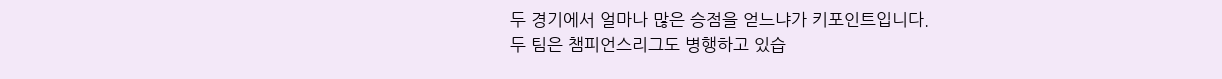두 경기에서 얼마나 많은 승점을 얻느냐가 키포인트입니다.
두 팀은 챔피언스리그도 병행하고 있습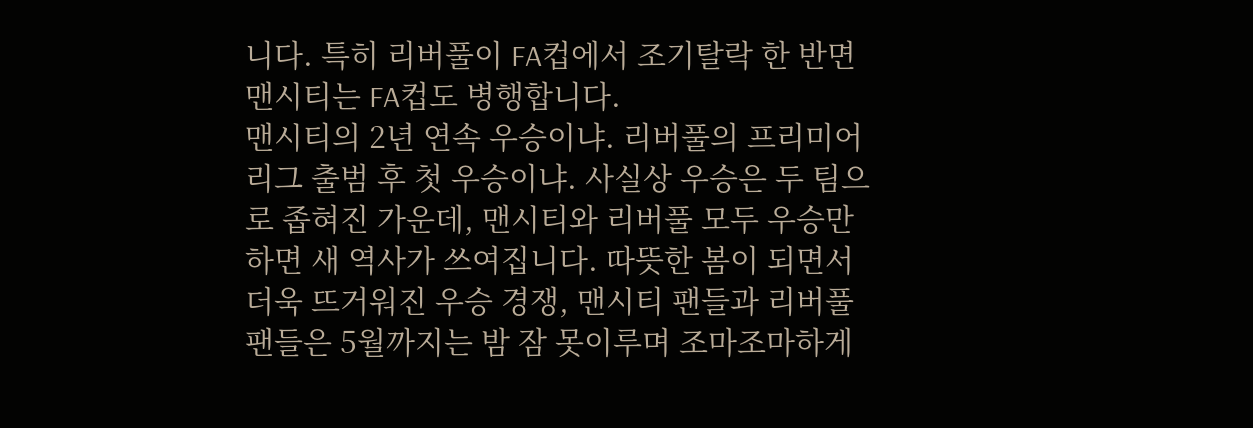니다. 특히 리버풀이 FA컵에서 조기탈락 한 반면 맨시티는 FA컵도 병행합니다.
맨시티의 2년 연속 우승이냐. 리버풀의 프리미어리그 출범 후 첫 우승이냐. 사실상 우승은 두 팀으로 좁혀진 가운데, 맨시티와 리버풀 모두 우승만 하면 새 역사가 쓰여집니다. 따뜻한 봄이 되면서 더욱 뜨거워진 우승 경쟁, 맨시티 팬들과 리버풀 팬들은 5월까지는 밤 잠 못이루며 조마조마하게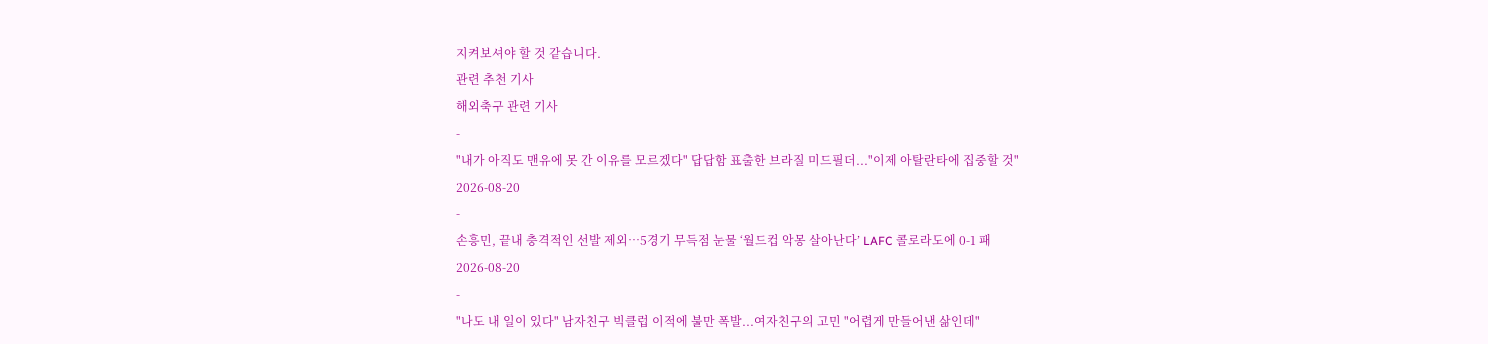지켜보셔야 할 것 같습니다.
관련 추천 기사
해외축구 관련 기사
-
"내가 아직도 맨유에 못 간 이유를 모르겠다" 답답함 표출한 브라질 미드필더..."이제 아탈란타에 집중할 것"
2026-08-20
-
손흥민, 끝내 충격적인 선발 제외…5경기 무득점 눈물 ‘월드컵 악몽 살아난다’ LAFC 콜로라도에 0-1 패
2026-08-20
-
"나도 내 일이 있다" 남자친구 빅클럽 이적에 불만 폭발...여자친구의 고민 "어렵게 만들어낸 삶인데"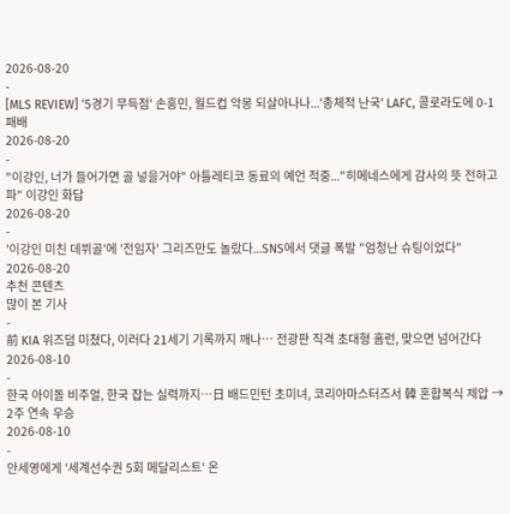2026-08-20
-
[MLS REVIEW] '5경기 무득점' 손흥민, 월드컵 악몽 되살아나나...'총체적 난국' LAFC, 콜로라도에 0-1 패배
2026-08-20
-
"이강인, 너가 들어가면 골 넣을거야" 아틀레티코 동료의 예언 적중..."히메네스에게 감사의 뜻 전하고파" 이강인 화답
2026-08-20
-
'이강인 미친 데뷔골'에 '전임자' 그리즈만도 놀랐다...SNS에서 댓글 폭발 "엄청난 슈팅이었다"
2026-08-20
추천 콘텐츠
많이 본 기사
-
前 KIA 위즈덤 미쳤다, 이러다 21세기 기록까지 깨나… 전광판 직격 초대형 홈런, 맞으면 넘어간다
2026-08-10
-
한국 아이돌 비주얼, 한국 잡는 실력까지…日 배드민턴 초미녀, 코리아마스터즈서 韓 혼합복식 제압 → 2주 연속 우승
2026-08-10
-
안세영에게 '세계선수권 5회 메달리스트' 온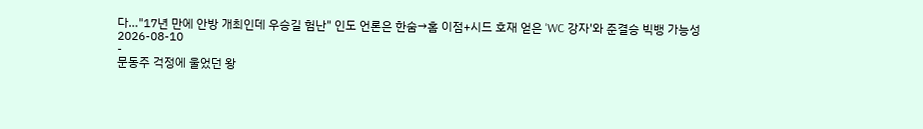다…"17년 만에 안방 개최인데 우승길 험난" 인도 언론은 한숨→홈 이점+시드 호재 얻은 'WC 강자'와 준결승 빅뱅 가능성
2026-08-10
-
문동주 걱정에 울었던 왕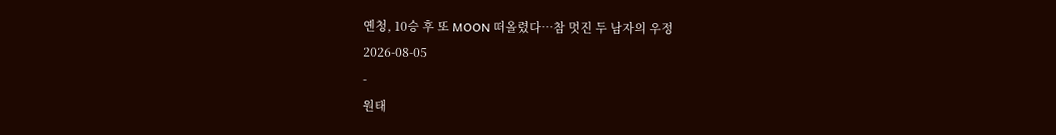옌청, 10승 후 또 MOON 떠올렸다…참 멋진 두 남자의 우정
2026-08-05
-
원태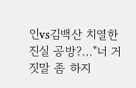인vs김백산 치열한 진실 공방?…"너 거짓말 좀 하지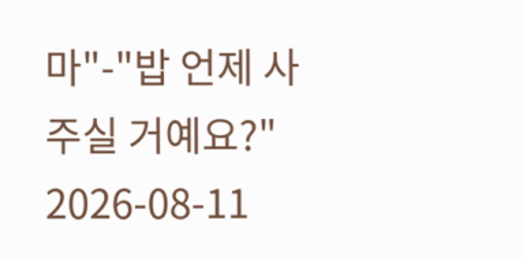마"-"밥 언제 사주실 거예요?"
2026-08-11